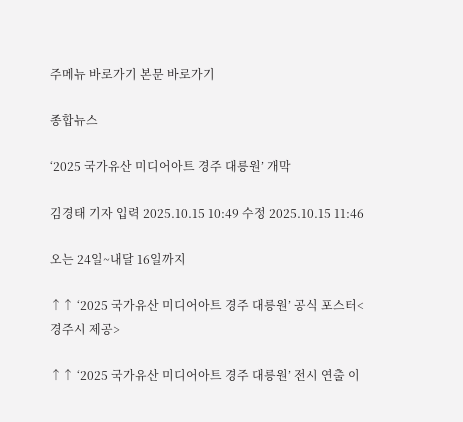주메뉴 바로가기 본문 바로가기

종합뉴스

‘2025 국가유산 미디어아트 경주 대릉원’ 개막

김경태 기자 입력 2025.10.15 10:49 수정 2025.10.15 11:46

오는 24일~내달 16일까지

↑↑ ‘2025 국가유산 미디어아트 경주 대릉원’ 공식 포스터<경주시 제공>

↑↑ ‘2025 국가유산 미디어아트 경주 대릉원’ 전시 연출 이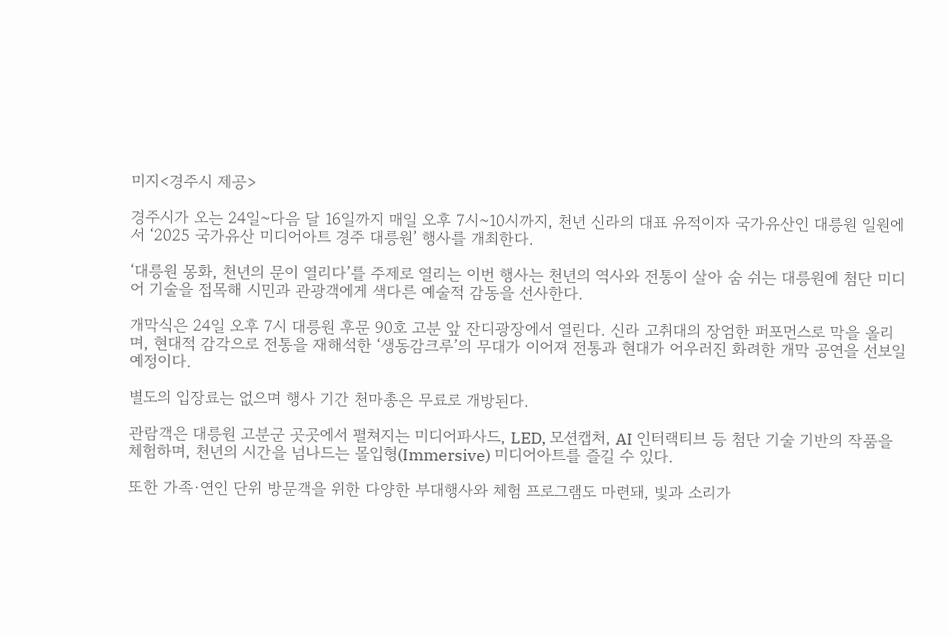미지<경주시 제공>

경주시가 오는 24일~다음 달 16일까지 매일 오후 7시~10시까지, 천년 신라의 대표 유적이자 국가유산인 대릉원 일원에서 ‘2025 국가유산 미디어아트 경주 대릉원’ 행사를 개최한다.

‘대릉원 몽화, 천년의 문이 열리다’를 주제로 열리는 이번 행사는 천년의 역사와 전통이 살아 숨 쉬는 대릉원에 첨단 미디어 기술을 접목해 시민과 관광객에게 색다른 예술적 감동을 선사한다.

개막식은 24일 오후 7시 대릉원 후문 90호 고분 앞 잔디광장에서 열린다. 신라 고취대의 장엄한 퍼포먼스로 막을 올리며, 현대적 감각으로 전통을 재해석한 ‘생동감크루’의 무대가 이어져 전통과 현대가 어우러진 화려한 개막 공연을 선보일 예정이다.

별도의 입장료는 없으며 행사 기간 천마총은 무료로 개방된다.

관람객은 대릉원 고분군 곳곳에서 펼쳐지는 미디어파사드, LED, 모션캡처, AI 인터랙티브 등 첨단 기술 기반의 작품을 체험하며, 천년의 시간을 넘나드는 몰입형(Immersive) 미디어아트를 즐길 수 있다.

또한 가족·연인 단위 방문객을 위한 다양한 부대행사와 체험 프로그램도 마련돼, 빛과 소리가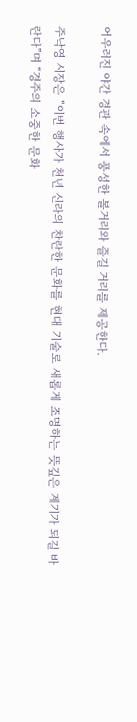어우러진 야간 경관 속에서 풍성한 볼거리와 즐길 거리를 제공한다.

주낙영 시장은 “이번 행사가 천년 신라의 찬란한 문화를 현대 기술로 새롭게 조명하는 뜻깊은 계기가 되길 바란다”며 “경주의 소중한 문화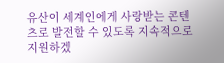유산이 세계인에게 사랑받는 콘텐츠로 발전할 수 있도록 지속적으로 지원하겠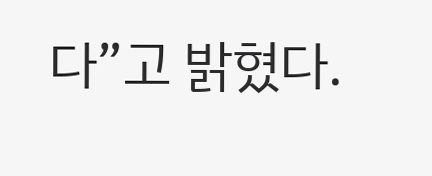다”고 밝혔다.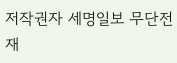저작권자 세명일보 무단전재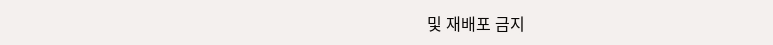및 재배포 금지